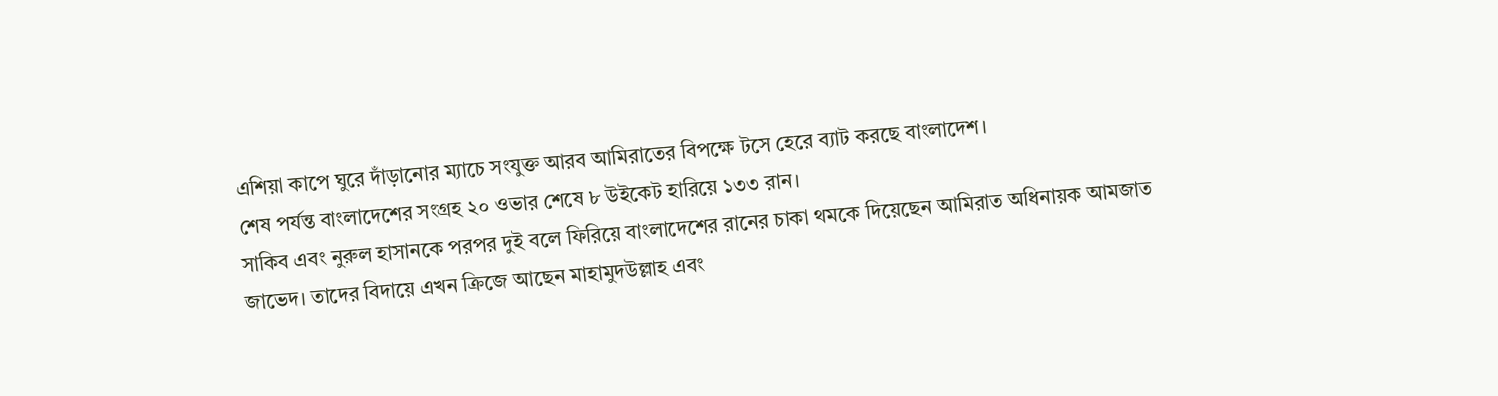এশিয়া কাপে ঘুরে দাঁড়ানোর ম্যাচে সংযুক্ত আরব আমিরাতের বিপক্ষে টসে হেরে ব্যাট করছে বাংলাদেশ।
শেষ পর্যন্ত বাংলাদেশের সংগ্রহ ২০ ওভার শেষে ৮ উইকেট হারিয়ে ১৩৩ রান।
সাকিব এবং নুরুল হাসানকে পরপর দুই বলে ফিরিয়ে বাংলাদেশের রানের চাকা থমকে দিয়েছেন আমিরাত অধিনায়ক আমজাত জাভেদ। তাদের বিদায়ে এখন ক্রিজে আছেন মাহামুদউল্লাহ এবং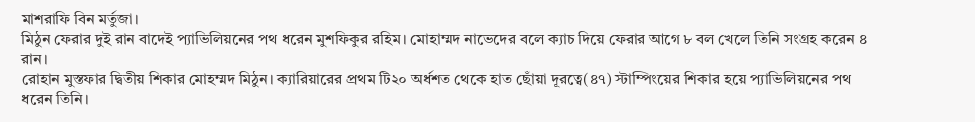মাশরাফি বিন মর্তুজা।
মিঠুন ফেরার দুই রান বাদেই প্যাভিলিয়নের পথ ধরেন মুশফিকুর রহিম। মোহাম্মদ নাভেদের বলে ক্যাচ দিয়ে ফেরার আগে ৮ বল খেলে তিনি সংগ্রহ করেন ৪ রান।
রোহান মুস্তফার দ্বিতীয় শিকার মোহম্মদ মিঠুন। ক্যারিয়ারের প্রথম টি২০ অর্ধশত থেকে হাত ছোঁয়া দূরত্বে(৪৭) স্টাম্পিংয়ের শিকার হয়ে প্যাভিলিয়নের পথ ধরেন তিনি।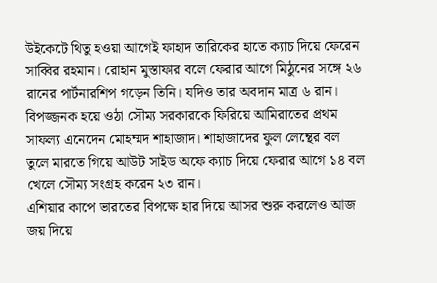উইকেটে থিতু হওয়া আগেই ফাহাদ তারিকের হাতে ক্যাচ দিয়ে ফেরেন সাব্বির রহমান। রোহান মুস্তাফার বলে ফেরার আগে মিঠুনের সঙ্গে ২৬ রানের পার্টনারশিপ গড়েন তিনি। যদিও তার অবদান মাত্র ৬ রান।
বিপজ্জনক হয়ে ওঠা সৌম্য সরকারকে ফিরিয়ে আমিরাতের প্রথম সাফল্য এনেদেন মোহম্মদ শাহাজাদ। শাহাজাদের ফুল লেন্থের বল তুলে মারতে গিয়ে আউট সাইড অফে ক্যাচ দিয়ে ফেরার আগে ১৪ বল খেলে সৌম্য সংগ্রহ করেন ২৩ রান।
এশিয়ার কাপে ভারতের বিপক্ষে হার দিয়ে আসর শুরু করলেও আজ জয় দিয়ে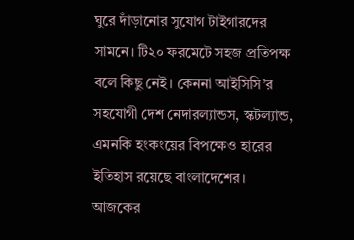ঘুরে দাঁড়ানোর সুযোগ টাইগারদের সামনে। টি২০ ফরমেটে সহজ প্রতিপক্ষ বলে কিছু নেই। কেননা আইসিসি’র সহযোগী দেশ নেদারল্যান্ডস, স্কটল্যান্ড, এমনকি হংকংয়ের বিপক্ষেও হারের ইতিহাস রয়েছে বাংলাদেশের।
আজকের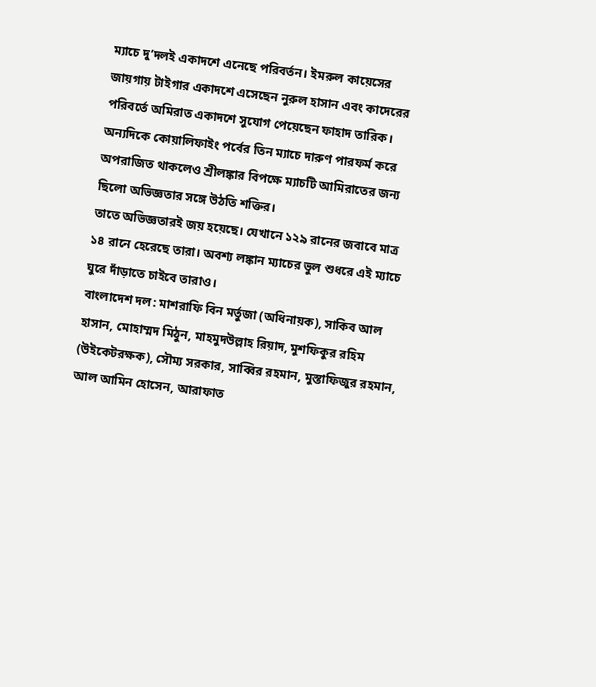ম্যাচে দু’দলই একাদশে এনেছে পরিবর্তন। ইমরুল কায়েসের জায়গায় টাইগার একাদশে এসেছেন নুরুল হাসান এবং কাদেরের পরিবর্তে অমিরাত একাদশে সুযোগ পেয়েছেন ফাহাদ তারিক।
অন্যদিকে কোয়ালিফাইং পর্বের তিন ম্যাচে দারুণ পারফর্ম করে অপরাজিত থাকলেও শ্রীলঙ্কার বিপক্ষে ম্যাচটি আমিরাতের জন্য ছিলো অভিজ্ঞতার সঙ্গে উঠতি শক্তির।
তাতে অভিজ্ঞতারই জয় হয়েছে। যেখানে ১২৯ রানের জবাবে মাত্র ১৪ রানে হেরেছে তারা। অবশ্য লঙ্কান ম্যাচের ভুল শুধরে এই ম্যাচে ঘুরে দাঁড়াতে চাইবে তারাও।
বাংলাদেশ দল: মাশরাফি বিন মর্তুজা (অধিনায়ক), সাকিব আল হাসান, মোহাম্মদ মিঠুন, মাহমুদউল্লাহ রিয়াদ, মুশফিকুর রহিম (উইকেটরক্ষক), সৌম্য সরকার, সাব্বির রহমান, মুস্তাফিজুর রহমান, আল আমিন হোসেন, আরাফাত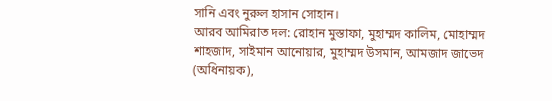সানি এবং নুরুল হাসান সোহান।
আরব আমিরাত দল: রোহান মুস্তাফা, মুহাম্মদ কালিম, মোহাম্মদ শাহজাদ, সাইমান আনোয়ার, মুহাম্মদ উসমান, আমজাদ জাভেদ (অধিনায়ক),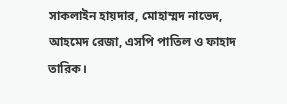সাকলাইন হায়দার, মোহাম্মদ নাভেদ, আহমেদ রেজা, এসপি পাতিল ও ফাহাদ তারিক।